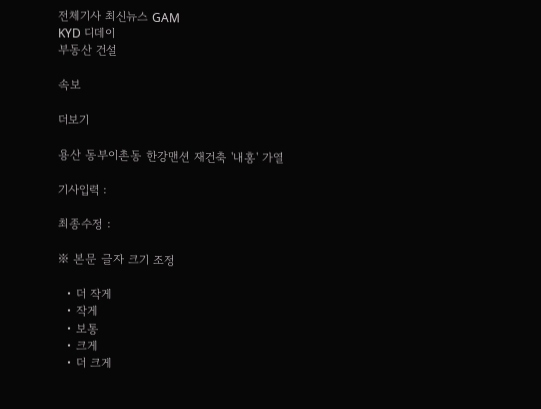전체기사 최신뉴스 GAM
KYD 디데이
부동산 건설

속보

더보기

용산 동부이촌동 한강맨션 재건축 '내홍' 가열

기사입력 :

최종수정 :

※ 본문 글자 크기 조정

  • 더 작게
  • 작게
  • 보통
  • 크게
  • 더 크게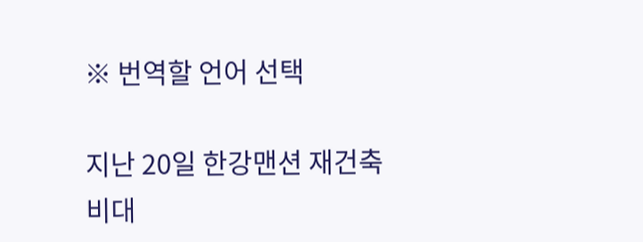※ 번역할 언어 선택

지난 20일 한강맨션 재건축 비대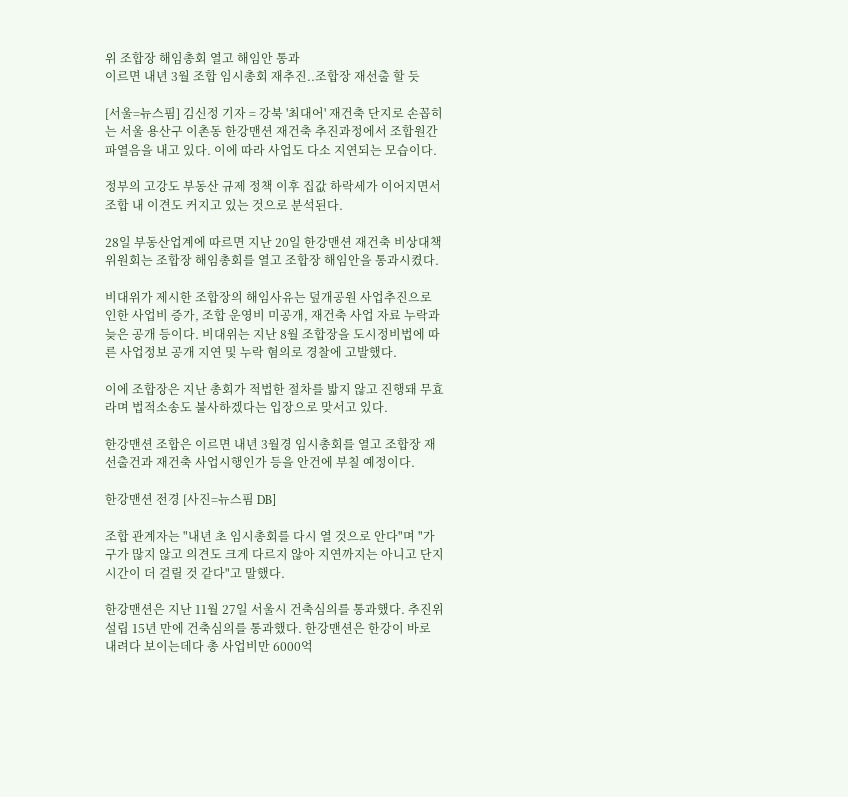위 조합장 해임총회 열고 해임안 통과
이르면 내년 3월 조합 임시총회 재추진..조합장 재선출 할 듯

[서울=뉴스핌] 김신정 기자 = 강북 '최대어' 재건축 단지로 손꼽히는 서울 용산구 이촌동 한강맨션 재건축 추진과정에서 조합원간 파열음을 내고 있다. 이에 따라 사업도 다소 지연되는 모습이다.

정부의 고강도 부동산 규제 정책 이후 집값 하락세가 이어지면서 조합 내 이견도 커지고 있는 것으로 분석된다.

28일 부동산업계에 따르면 지난 20일 한강맨션 재건축 비상대책위원회는 조합장 해임총회를 열고 조합장 해임안을 통과시켰다.

비대위가 제시한 조합장의 해임사유는 덮개공원 사업추진으로 인한 사업비 증가, 조합 운영비 미공개, 재건축 사업 자료 누락과 늦은 공개 등이다. 비대위는 지난 8월 조합장을 도시정비법에 따른 사업정보 공개 지연 및 누락 혐의로 경찰에 고발했다.

이에 조합장은 지난 총회가 적법한 절차를 밟지 않고 진행돼 무효라며 법적소송도 불사하겠다는 입장으로 맞서고 있다.

한강맨션 조합은 이르면 내년 3월경 임시총회를 열고 조합장 재선출건과 재건축 사업시행인가 등을 안건에 부칠 예정이다.

한강맨션 전경 [사진=뉴스핌 DB]

조합 관계자는 "내년 초 임시총회를 다시 열 것으로 안다"며 "가구가 많지 않고 의견도 크게 다르지 않아 지연까지는 아니고 단지 시간이 더 걸릴 것 같다"고 말했다.

한강맨션은 지난 11월 27일 서울시 건축심의를 통과했다. 추진위 설립 15년 만에 건축심의를 통과했다. 한강맨션은 한강이 바로 내려다 보이는데다 총 사업비만 6000억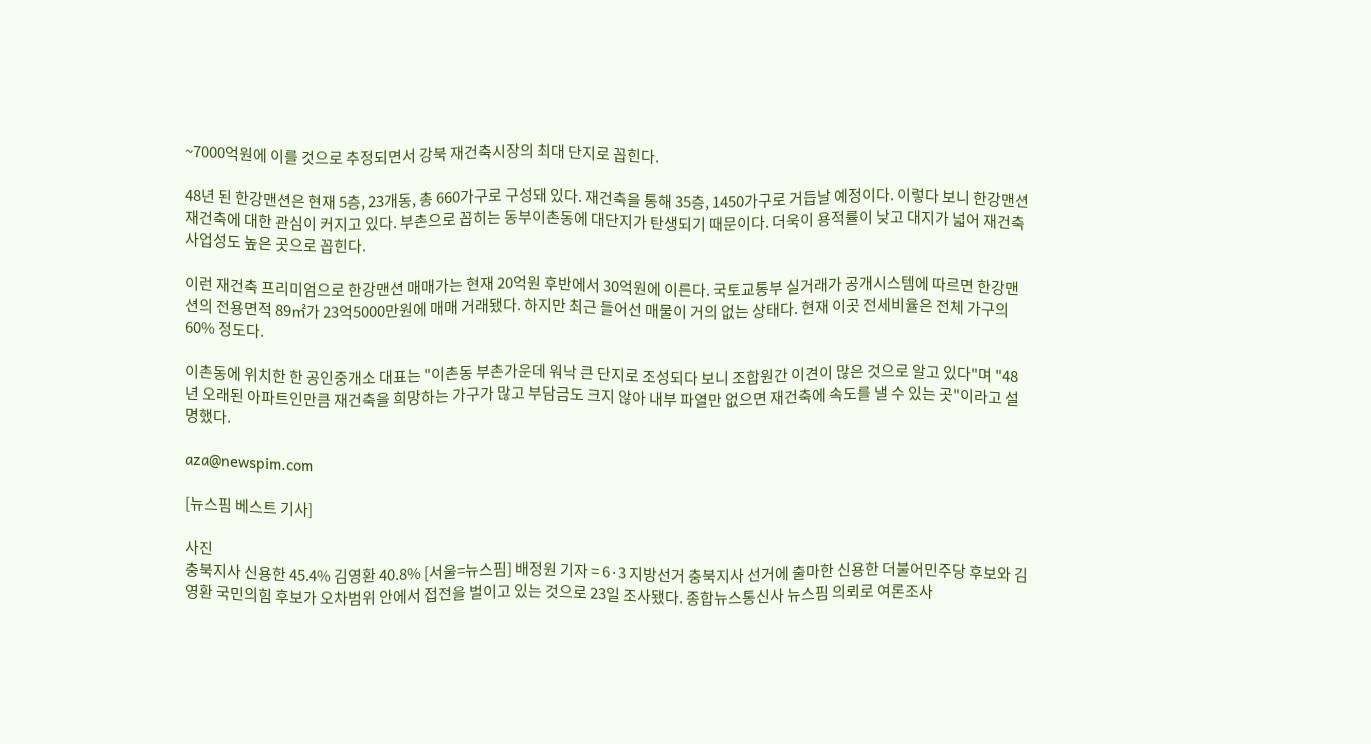~7000억원에 이를 것으로 추정되면서 강북 재건축시장의 최대 단지로 꼽힌다.

48년 된 한강맨션은 현재 5층, 23개동, 총 660가구로 구성돼 있다. 재건축을 통해 35층, 1450가구로 거듭날 예정이다. 이렇다 보니 한강맨션 재건축에 대한 관심이 커지고 있다. 부촌으로 꼽히는 동부이촌동에 대단지가 탄생되기 때문이다. 더욱이 용적률이 낮고 대지가 넓어 재건축 사업성도 높은 곳으로 꼽힌다.

이런 재건축 프리미엄으로 한강맨션 매매가는 현재 20억원 후반에서 30억원에 이른다. 국토교통부 실거래가 공개시스템에 따르면 한강맨션의 전용면적 89㎡가 23억5000만원에 매매 거래됐다. 하지만 최근 들어선 매물이 거의 없는 상태다. 현재 이곳 전세비율은 전체 가구의 60% 정도다.

이촌동에 위치한 한 공인중개소 대표는 "이촌동 부촌가운데 워낙 큰 단지로 조성되다 보니 조합원간 이견이 많은 것으로 알고 있다"며 "48년 오래된 아파트인만큼 재건축을 희망하는 가구가 많고 부담금도 크지 않아 내부 파열만 없으면 재건축에 속도를 낼 수 있는 곳"이라고 설명했다.

aza@newspim.com

[뉴스핌 베스트 기사]

사진
충북지사 신용한 45.4% 김영환 40.8% [서울=뉴스핌] 배정원 기자 = 6·3 지방선거 충북지사 선거에 출마한 신용한 더불어민주당 후보와 김영환 국민의힘 후보가 오차범위 안에서 접전을 벌이고 있는 것으로 23일 조사됐다. 종합뉴스통신사 뉴스핌 의뢰로 여론조사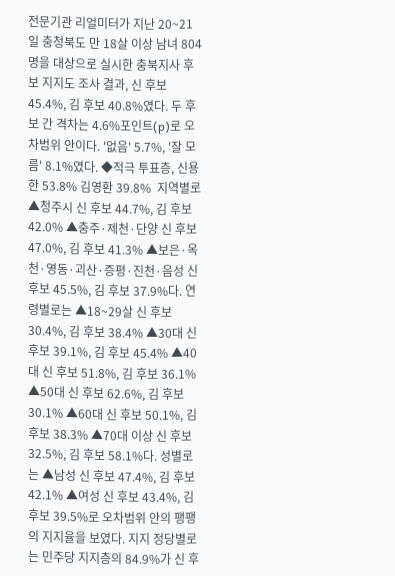전문기관 리얼미터가 지난 20~21일 충청북도 만 18살 이상 남녀 804명을 대상으로 실시한 충북지사 후보 지지도 조사 결과, 신 후보 45.4%, 김 후보 40.8%였다. 두 후보 간 격차는 4.6%포인트(p)로 오차범위 안이다. '없음' 5.7%, '잘 모름' 8.1%였다. ◆적극 투표층, 신용한 53.8% 김영환 39.8%  지역별로 ▲청주시 신 후보 44.7%, 김 후보 42.0% ▲충주·제천·단양 신 후보 47.0%, 김 후보 41.3% ▲보은·옥천·영동·괴산·증평·진천·음성 신 후보 45.5%, 김 후보 37.9%다. 연령별로는 ▲18~29살 신 후보 30.4%, 김 후보 38.4% ▲30대 신 후보 39.1%, 김 후보 45.4% ▲40대 신 후보 51.8%, 김 후보 36.1% ▲50대 신 후보 62.6%, 김 후보 30.1% ▲60대 신 후보 50.1%, 김 후보 38.3% ▲70대 이상 신 후보 32.5%, 김 후보 58.1%다. 성별로는 ▲남성 신 후보 47.4%, 김 후보 42.1% ▲여성 신 후보 43.4%, 김 후보 39.5%로 오차범위 안의 팽팽의 지지율을 보였다. 지지 정당별로는 민주당 지지층의 84.9%가 신 후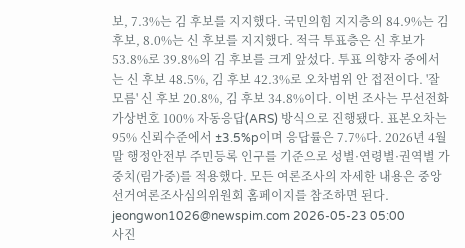보, 7.3%는 김 후보를 지지했다. 국민의힘 지지층의 84.9%는 김 후보, 8.0%는 신 후보를 지지했다. 적극 투표층은 신 후보가 53.8%로 39.8%의 김 후보를 크게 앞섰다. 투표 의향자 중에서는 신 후보 48.5%, 김 후보 42.3%로 오차범위 안 접전이다. '잘 모름' 신 후보 20.8%, 김 후보 34.8%이다. 이번 조사는 무선전화 가상번호 100% 자동응답(ARS) 방식으로 진행됐다. 표본오차는 95% 신뢰수준에서 ±3.5%p이며 응답률은 7.7%다. 2026년 4월 말 행정안전부 주민등록 인구를 기준으로 성별·연령별·권역별 가중치(림가중)를 적용했다. 모든 여론조사의 자세한 내용은 중앙선거여론조사심의위원회 홈페이지를 참조하면 된다. jeongwon1026@newspim.com 2026-05-23 05:00
사진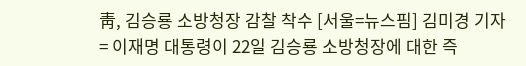靑, 김승룡 소방청장 감찰 착수 [서울=뉴스핌] 김미경 기자 = 이재명 대통령이 22일 김승룡 소방청장에 대한 즉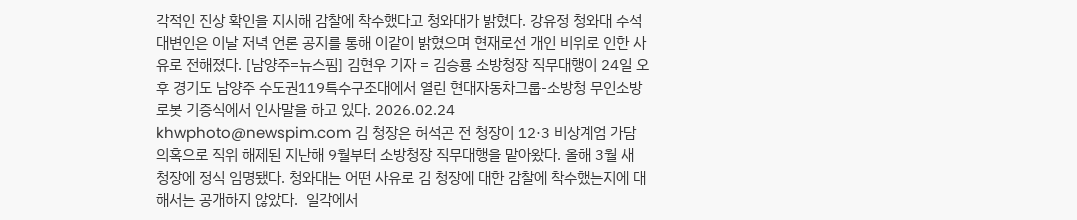각적인 진상 확인을 지시해 감찰에 착수했다고 청와대가 밝혔다. 강유정 청와대 수석대변인은 이날 저녁 언론 공지를 통해 이같이 밝혔으며 현재로선 개인 비위로 인한 사유로 전해졌다. [남양주=뉴스핌] 김현우 기자 = 김승룡 소방청장 직무대행이 24일 오후 경기도 남양주 수도권119특수구조대에서 열린 현대자동차그룹-소방청 무인소방로봇 기증식에서 인사말을 하고 있다. 2026.02.24 khwphoto@newspim.com 김 청장은 허석곤 전 청장이 12·3 비상계엄 가담 의혹으로 직위 해제된 지난해 9월부터 소방청장 직무대행을 맡아왔다. 올해 3월 새 청장에 정식 임명됐다. 청와대는 어떤 사유로 김 청장에 대한 감찰에 착수했는지에 대해서는 공개하지 않았다.  일각에서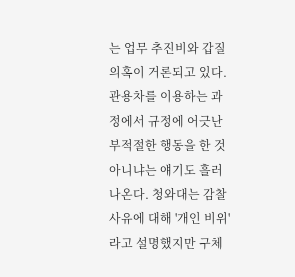는 업무 추진비와 갑질 의혹이 거론되고 있다. 관용차를 이용하는 과정에서 규정에 어긋난 부적절한 행동을 한 것 아니냐는 얘기도 흘러나온다. 청와대는 감찰 사유에 대해 '개인 비위'라고 설명했지만 구체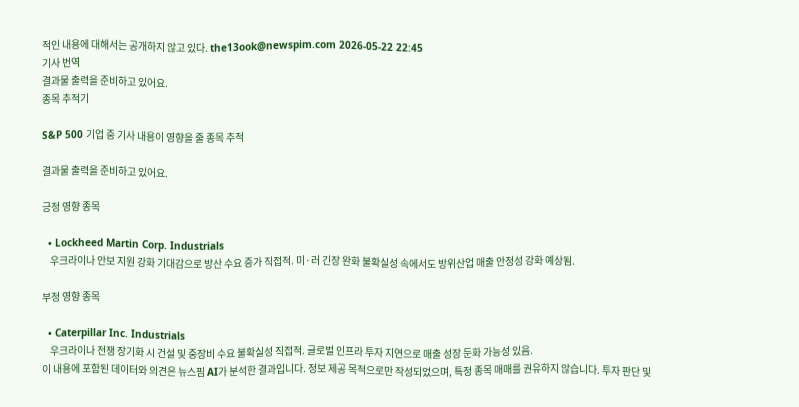적인 내용에 대해서는 공개하지 않고 있다. the13ook@newspim.com 2026-05-22 22:45
기사 번역
결과물 출력을 준비하고 있어요.
종목 추적기

S&P 500 기업 중 기사 내용이 영향을 줄 종목 추적

결과물 출력을 준비하고 있어요.

긍정 영향 종목

  • Lockheed Martin Corp. Industrials
    우크라이나 안보 지원 강화 기대감으로 방산 수요 증가 직접적. 미·러 긴장 완화 불확실성 속에서도 방위산업 매출 안정성 강화 예상됨.

부정 영향 종목

  • Caterpillar Inc. Industrials
    우크라이나 전쟁 장기화 시 건설 및 중장비 수요 불확실성 직접적. 글로벌 인프라 투자 지연으로 매출 성장 둔화 가능성 있음.
이 내용에 포함된 데이터와 의견은 뉴스핌 AI가 분석한 결과입니다. 정보 제공 목적으로만 작성되었으며, 특정 종목 매매를 권유하지 않습니다. 투자 판단 및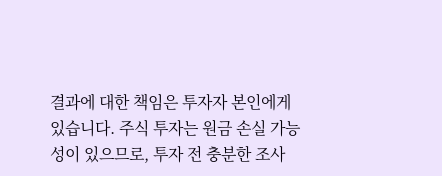결과에 대한 책임은 투자자 본인에게 있습니다. 주식 투자는 원금 손실 가능성이 있으므로, 투자 전 충분한 조사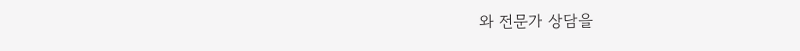와 전문가 상담을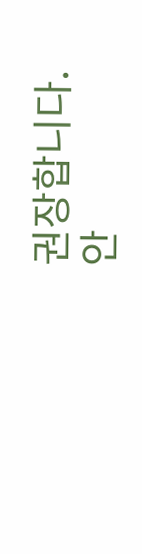권장합니다.
안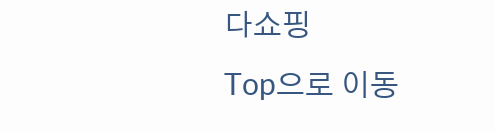다쇼핑
Top으로 이동